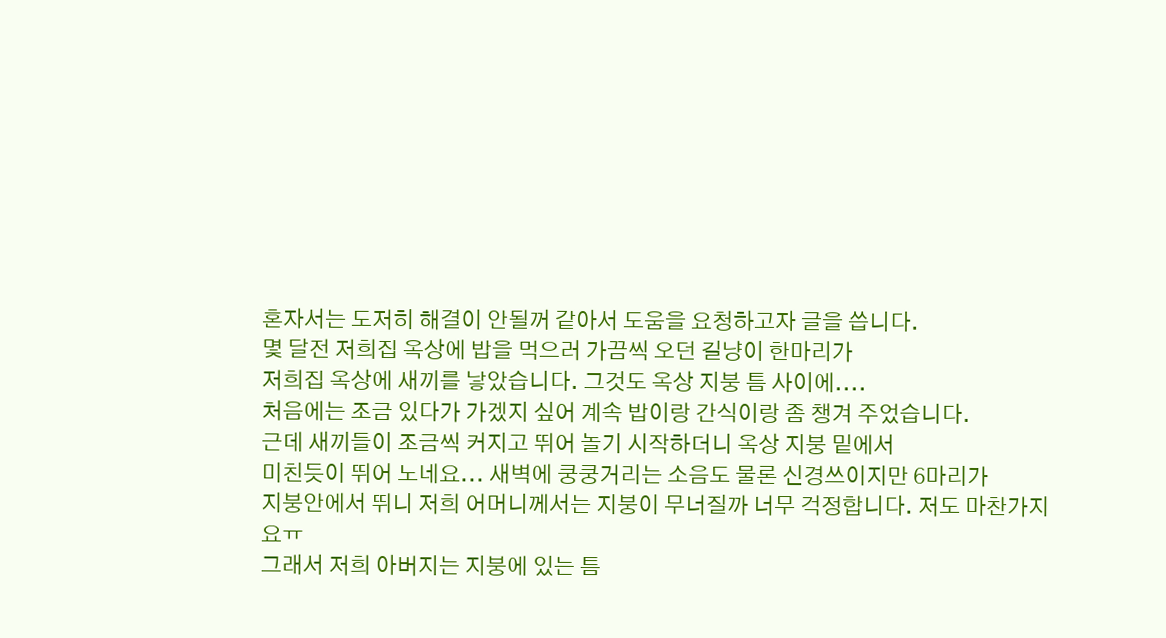혼자서는 도저히 해결이 안될꺼 같아서 도움을 요청하고자 글을 씁니다.
몇 달전 저희집 옥상에 밥을 먹으러 가끔씩 오던 길냥이 한마리가
저희집 옥상에 새끼를 낳았습니다. 그것도 옥상 지붕 틈 사이에....
처음에는 조금 있다가 가겠지 싶어 계속 밥이랑 간식이랑 좀 챙겨 주었습니다.
근데 새끼들이 조금씩 커지고 뛰어 놀기 시작하더니 옥상 지붕 밑에서
미친듯이 뛰어 노네요... 새벽에 쿵쿵거리는 소음도 물론 신경쓰이지만 6마리가
지붕안에서 뛰니 저희 어머니께서는 지붕이 무너질까 너무 걱정합니다. 저도 마찬가지요ㅠ
그래서 저희 아버지는 지붕에 있는 틈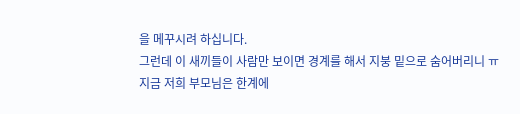을 메꾸시려 하십니다.
그런데 이 새끼들이 사람만 보이면 경계를 해서 지붕 밑으로 숨어버리니 ㅠ
지금 저희 부모님은 한계에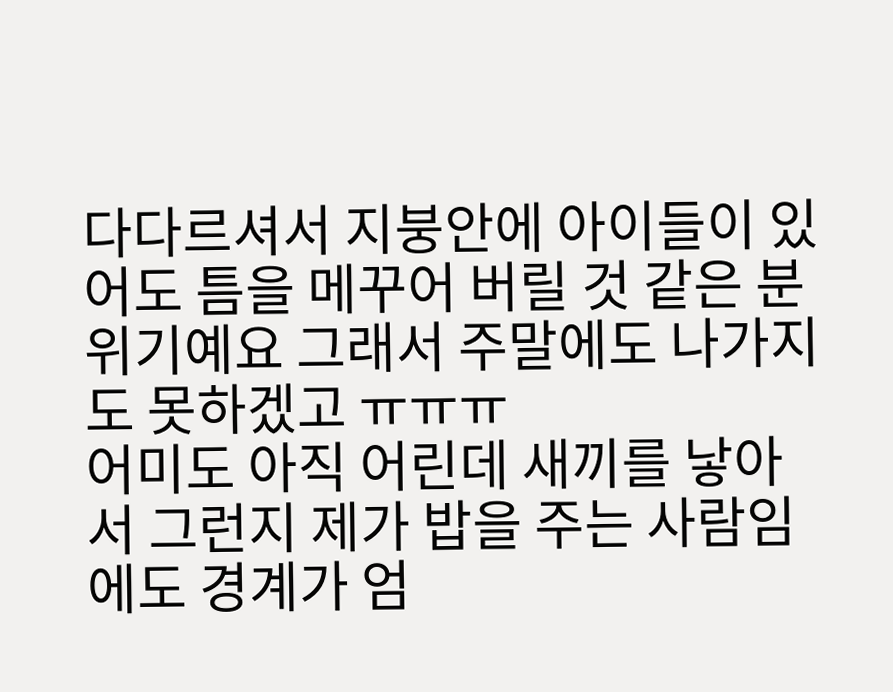다다르셔서 지붕안에 아이들이 있어도 틈을 메꾸어 버릴 것 같은 분위기예요 그래서 주말에도 나가지도 못하겠고 ㅠㅠㅠ
어미도 아직 어린데 새끼를 낳아서 그런지 제가 밥을 주는 사람임에도 경계가 엄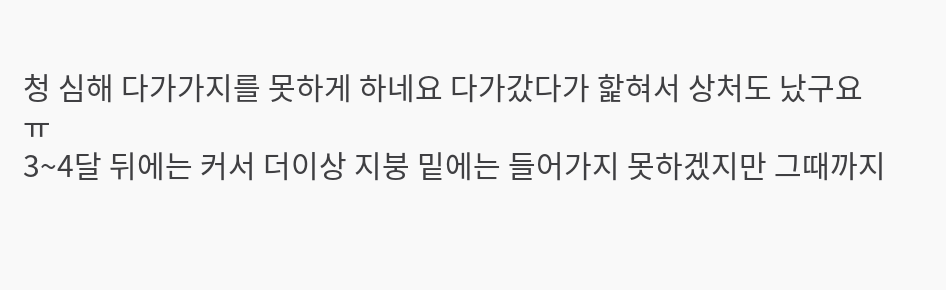청 심해 다가가지를 못하게 하네요 다가갔다가 핥혀서 상처도 났구요 ㅠ
3~4달 뒤에는 커서 더이상 지붕 밑에는 들어가지 못하겠지만 그때까지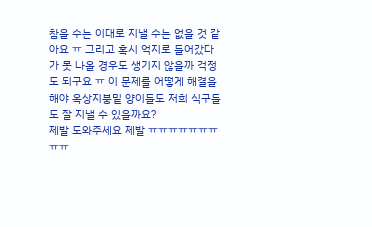참을 수는 이대로 지낼 수는 없을 것 같아요 ㅠ 그리고 혹시 억지로 들어갔다가 못 나올 경우도 생기지 않을까 걱정도 되구요 ㅠ 이 문제를 어떻게 해결을 해야 옥상지붕밑 양이들도 저희 식구들도 잘 지낼 수 있을까요?
제발 도와주세요 제발 ㅠㅠㅠㅠㅠㅠㅠㅠㅠ